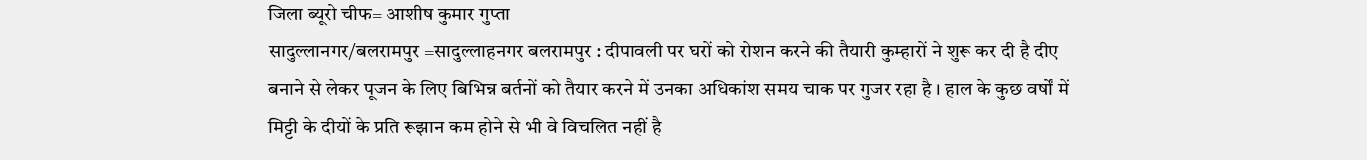जिला ब्यूरो चीफ= आशीष कुमार गुप्ता
सादुल्लानगर/बलरामपुर =सादुल्लाहनगर बलरामपुर : दीपावली पर घरों को रोशन करने की तैयारी कुम्हारों ने शुरू कर दी है दीए बनाने से लेकर पूजन के लिए बिभिन्न बर्तनों को तैयार करने में उनका अधिकांश समय चाक पर गुजर रहा है । हाल के कुछ वर्षों में मिट्टी के दीयों के प्रति रूझान कम होने से भी वे विचलित नहीं है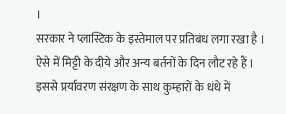।
सरकार ने प्लास्टिक के इस्तेमाल पर प्रतिबंध लगा रखा है । ऐसे में मिट्टी के दीये और अन्य बर्तनों के दिन लौट रहे हैं । इससे प्रर्यावरण संरक्षण के साथ कुम्हारों के धंधे में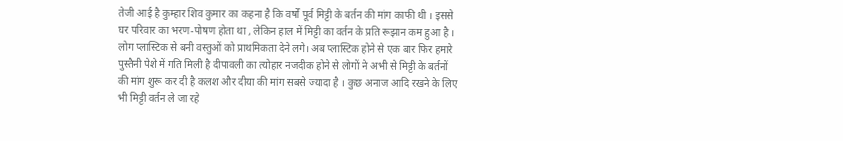तेजी आई है कुम्हार शिव कुमार का कहना है कि वर्षों पूर्व मिट्टी के बर्तन की मांग काफी थी । इससे घर परिवार का भरण-पोषण होता था , लेकिन हाल में मिट्टी का वर्तन के प्रति रूझान कम हुआ है । लोग प्लास्टिक से बनी वस्तुओं को प्राथमिकता देने लगे। अब प्लास्टिक होने से एक बार फिर हमारे पुस्तैनी पेशे में गति मिली है दीपावली का त्योहार नजदीक होने से लोगों ने अभी से मिट्टी के बर्तनों की मांग शुरू कर दी है कलश और दीया की मांग सबसे ज्यादा है । कुछ अनाज आदि रखने के लिए भी मिट्टी वर्तन ले जा रहे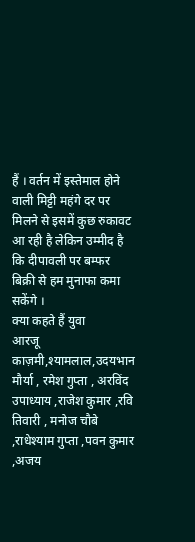हैं । वर्तन में इस्तेमाल होने वाली मिट्टी महंगे दर पर मिलने से इसमें कुछ रुकावट आ रही है लेकिन उम्मीद है कि दीपावली पर बम्फर बिक्री से हम मुनाफा कमा सकेंगे ।
क्या कहते हैं युवा
आरजू काज़मी,श्यामलाल,उदयभान मौर्या , रमेश गुप्ता , अरविंद उपाध्याय ,राजेश कुमार ,रवि तिवारी , मनोज चौबे ,राधेश्याम गुप्ता ,पवन कुमार ,अजय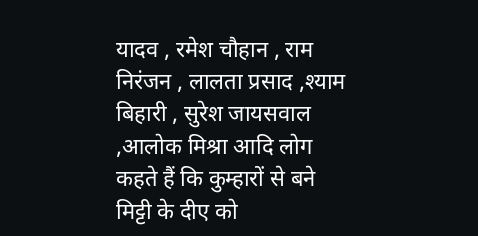यादव , रमेश चौहान , राम निरंजन , लालता प्रसाद ,श्याम बिहारी , सुरेश जायसवाल ,आलोक मिश्रा आदि लोग कहते हैं कि कुम्हारों से बने मिट्टी के दीए को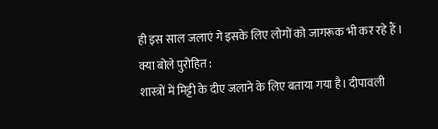ही इस साल जलाएं गे इसके लिए लोगों को जागरूक भी कर रहे हैं ।
क्या बोले पुरोहित :
शास्त्रों में मिट्टी के दीए जलाने के लिए बताया गया है। दीपावली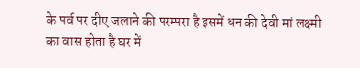के पर्व पर दीए जलाने की परम्परा है इसमें धन की देवी मां लक्ष्मी का वास होता है घर में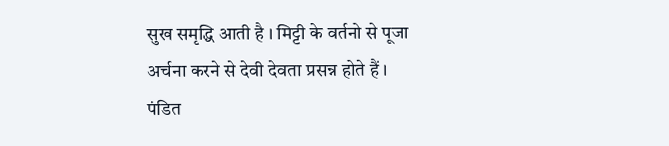सुख समृद्धि आती है । मिट्टी के वर्तनो से पूजा अर्चना करने से देवी देवता प्रसन्न होते हैं ।
पंडित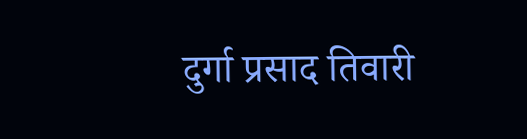दुर्गा प्रसाद तिवारी